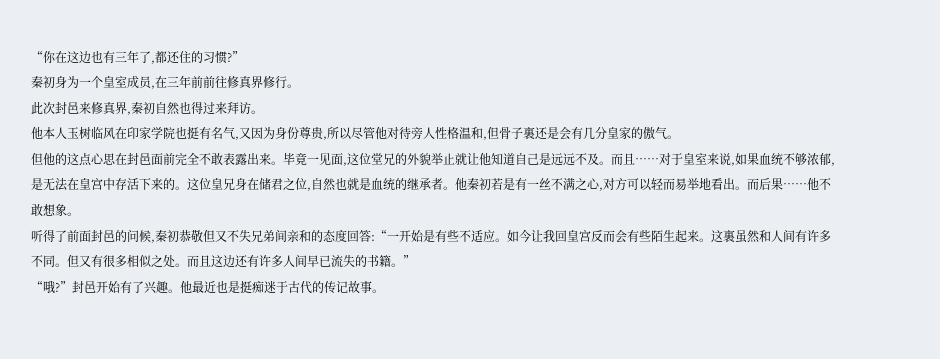“你在这边也有三年了,都还住的习惯?”
秦初身为一个皇室成员,在三年前前往修真界修行。
此次封邑来修真界,秦初自然也得过来拜访。
他本人玉树临风在印家学院也挺有名气,又因为身份尊贵,所以尽管他对待旁人性格温和,但骨子裏还是会有几分皇家的傲气。
但他的这点心思在封邑面前完全不敢表露出来。毕竟一见面,这位堂兄的外貌举止就让他知道自己是远远不及。而且……对于皇室来说,如果血统不够浓郁,是无法在皇宫中存活下来的。这位皇兄身在储君之位,自然也就是血统的继承者。他秦初若是有一丝不满之心,对方可以轻而易举地看出。而后果……他不敢想象。
听得了前面封邑的问候,秦初恭敬但又不失兄弟间亲和的态度回答:“一开始是有些不适应。如今让我回皇宫反而会有些陌生起来。这裏虽然和人间有许多不同。但又有很多相似之处。而且这边还有许多人间早已流失的书籍。”
“哦?”封邑开始有了兴趣。他最近也是挺痴迷于古代的传记故事。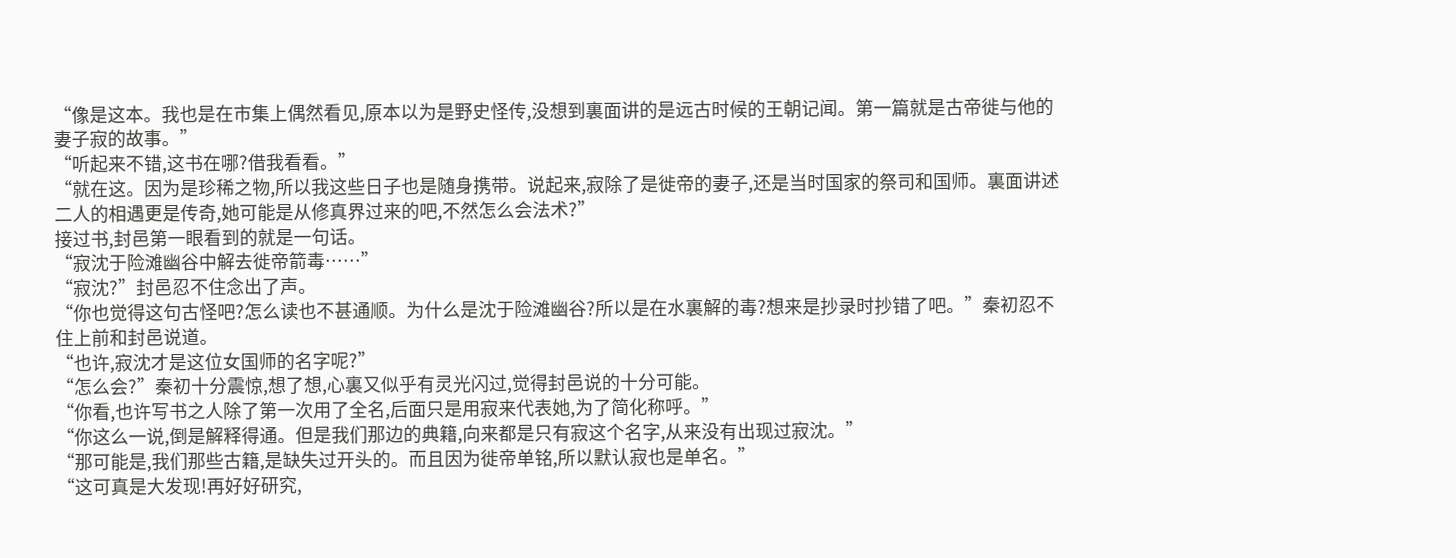“像是这本。我也是在市集上偶然看见,原本以为是野史怪传,没想到裏面讲的是远古时候的王朝记闻。第一篇就是古帝徙与他的妻子寂的故事。”
“听起来不错,这书在哪?借我看看。”
“就在这。因为是珍稀之物,所以我这些日子也是随身携带。说起来,寂除了是徙帝的妻子,还是当时国家的祭司和国师。裏面讲述二人的相遇更是传奇,她可能是从修真界过来的吧,不然怎么会法术?”
接过书,封邑第一眼看到的就是一句话。
“寂沈于险滩幽谷中解去徙帝箭毒……”
“寂沈?”封邑忍不住念出了声。
“你也觉得这句古怪吧?怎么读也不甚通顺。为什么是沈于险滩幽谷?所以是在水裏解的毒?想来是抄录时抄错了吧。”秦初忍不住上前和封邑说道。
“也许,寂沈才是这位女国师的名字呢?”
“怎么会?”秦初十分震惊,想了想,心裏又似乎有灵光闪过,觉得封邑说的十分可能。
“你看,也许写书之人除了第一次用了全名,后面只是用寂来代表她,为了简化称呼。”
“你这么一说,倒是解释得通。但是我们那边的典籍,向来都是只有寂这个名字,从来没有出现过寂沈。”
“那可能是,我们那些古籍,是缺失过开头的。而且因为徙帝单铭,所以默认寂也是单名。”
“这可真是大发现!再好好研究,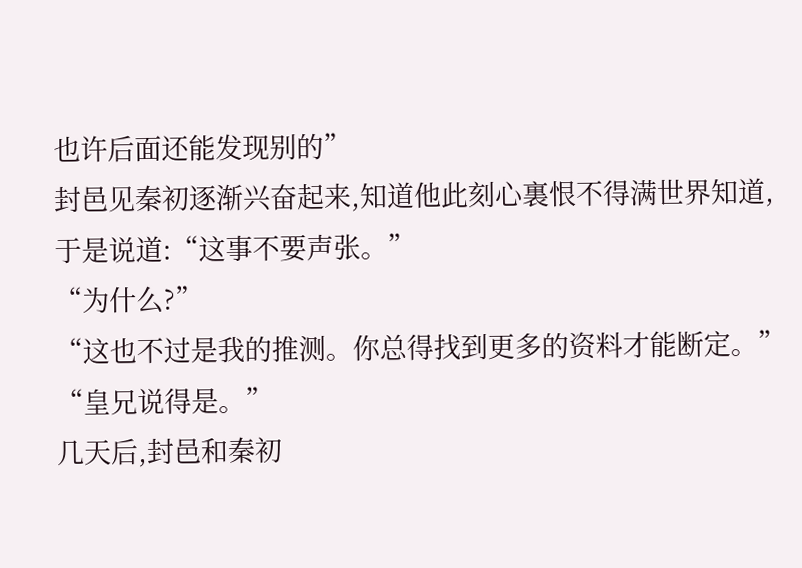也许后面还能发现别的”
封邑见秦初逐渐兴奋起来,知道他此刻心裏恨不得满世界知道,于是说道:“这事不要声张。”
“为什么?”
“这也不过是我的推测。你总得找到更多的资料才能断定。”
“皇兄说得是。”
几天后,封邑和秦初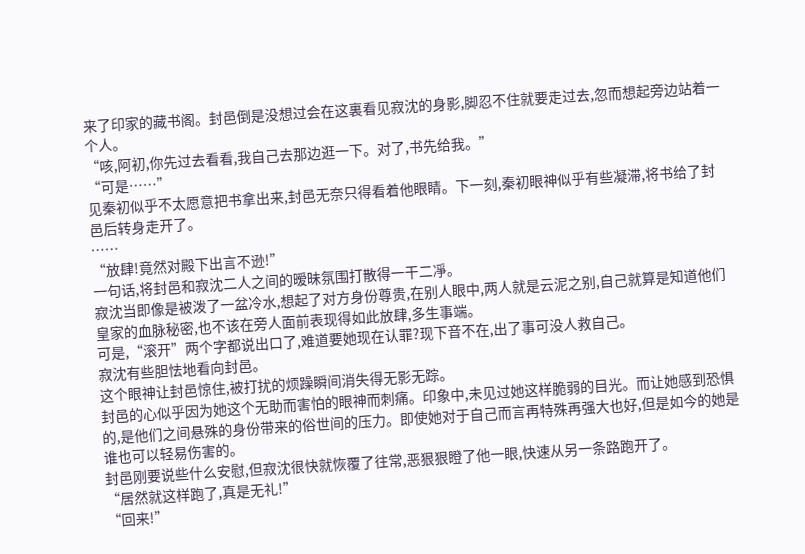来了印家的藏书阁。封邑倒是没想过会在这裏看见寂沈的身影,脚忍不住就要走过去,忽而想起旁边站着一个人。
“咳,阿初,你先过去看看,我自己去那边逛一下。对了,书先给我。”
“可是……”
见秦初似乎不太愿意把书拿出来,封邑无奈只得看着他眼睛。下一刻,秦初眼神似乎有些凝滞,将书给了封邑后转身走开了。
……
“放肆!竟然对殿下出言不逊!”
一句话,将封邑和寂沈二人之间的暧昧氛围打散得一干二凈。
寂沈当即像是被泼了一盆冷水,想起了对方身份尊贵,在别人眼中,两人就是云泥之别,自己就算是知道他们皇家的血脉秘密,也不该在旁人面前表现得如此放肆,多生事端。
可是,“滚开”两个字都说出口了,难道要她现在认罪?现下音不在,出了事可没人救自己。
寂沈有些胆怯地看向封邑。
这个眼神让封邑惊住,被打扰的烦躁瞬间消失得无影无踪。
封邑的心似乎因为她这个无助而害怕的眼神而刺痛。印象中,未见过她这样脆弱的目光。而让她感到恐惧的,是他们之间悬殊的身份带来的俗世间的压力。即使她对于自己而言再特殊再强大也好,但是如今的她是谁也可以轻易伤害的。
封邑刚要说些什么安慰,但寂沈很快就恢覆了往常,恶狠狠瞪了他一眼,快速从另一条路跑开了。
“居然就这样跑了,真是无礼!”
“回来!”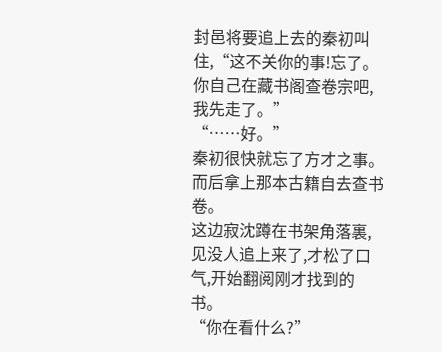封邑将要追上去的秦初叫住,“这不关你的事!忘了。你自己在藏书阁查卷宗吧,我先走了。”
“……好。”
秦初很快就忘了方才之事。而后拿上那本古籍自去查书卷。
这边寂沈蹲在书架角落裏,见没人追上来了,才松了口气,开始翻阅刚才找到的书。
“你在看什么?”